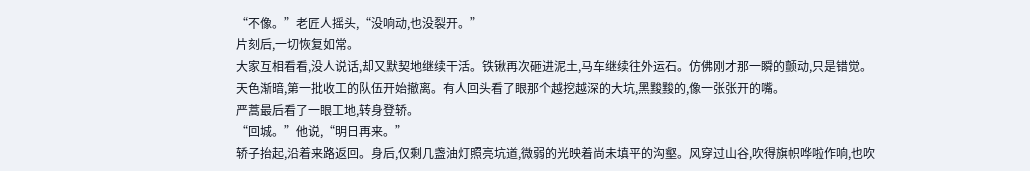“不像。”老匠人摇头,“没响动,也没裂开。”
片刻后,一切恢复如常。
大家互相看看,没人说话,却又默契地继续干活。铁锹再次砸进泥土,马车继续往外运石。仿佛刚才那一瞬的颤动,只是错觉。
天色渐暗,第一批收工的队伍开始撤离。有人回头看了眼那个越挖越深的大坑,黑黢黢的,像一张张开的嘴。
严蒿最后看了一眼工地,转身登轿。
“回城。”他说,“明日再来。”
轿子抬起,沿着来路返回。身后,仅剩几盏油灯照亮坑道,微弱的光映着尚未填平的沟壑。风穿过山谷,吹得旗帜哗啦作响,也吹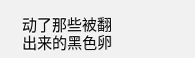动了那些被翻出来的黑色卵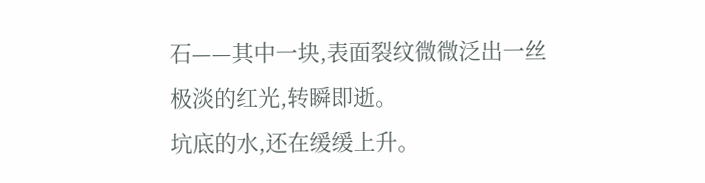石——其中一块,表面裂纹微微泛出一丝极淡的红光,转瞬即逝。
坑底的水,还在缓缓上升。